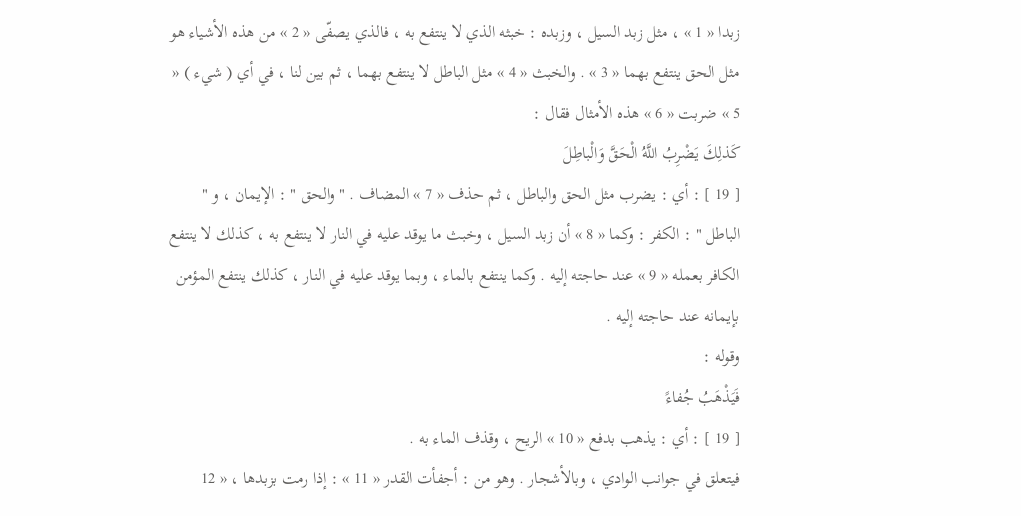زبدا « 1 » ، مثل زبد السيل ، وزبده : خبثه الذي لا ينتفع به ، فالذي يصفّى « 2 » من هذه الأشياء هو مثل الحق ينتفع بهما « 3 » . والخبث « 4 » مثل الباطل لا ينتفع بهما ، ثم بين لنا ، في أي ( شيء ) « 5 » ضربت « 6 » هذه الأمثال فقال :
كَذلِكَ يَضْرِبُ اللَّهُ الْحَقَّ وَالْباطِلَ
[ 19 ] : أي : يضرب مثل الحق والباطل ، ثم حذف « 7 » المضاف . " والحق " : الإيمان ، و " الباطل " : الكفر : وكما « 8 » أن زبد السيل ، وخبث ما يوقد عليه في النار لا ينتفع به ، كذلك لا ينتفع الكافر بعمله « 9 » عند حاجته إليه . وكما ينتفع بالماء ، وبما يوقد عليه في النار ، كذلك ينتفع المؤمن بإيمانه عند حاجته إليه .
وقوله :
فَيَذْهَبُ جُفاءً
[ 19 ] : أي : يذهب بدفع « 10 » الريح ، وقذف الماء به .
فيتعلق في جوانب الوادي ، وبالأشجار . وهو من : أجفأت القدر « 11 » : إذا رمت بزبدها ، « 12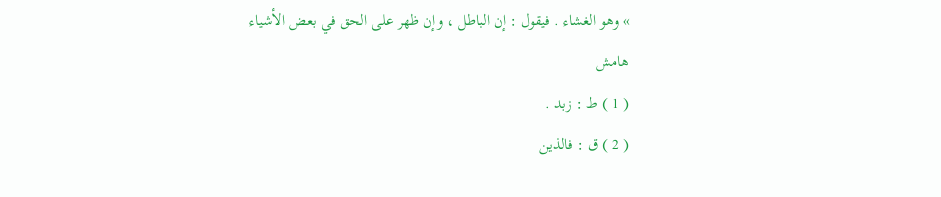» وهو الغشاء . فيقول : إن الباطل ، وإن ظهر على الحق في بعض الأشياء
هامش
( 1 ) ط : زبد .
( 2 ) ق : فالذين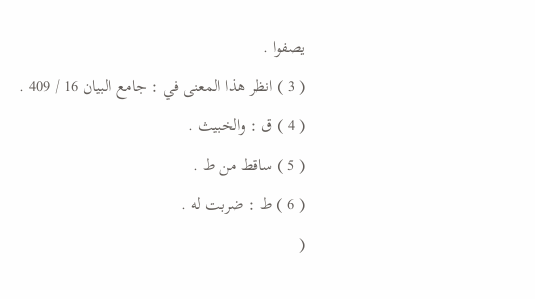يصفوا .
( 3 ) انظر هذا المعنى في : جامع البيان 16 / 409 .
( 4 ) ق : والخبيث .
( 5 ) ساقط من ط .
( 6 ) ط : ضربت له .
(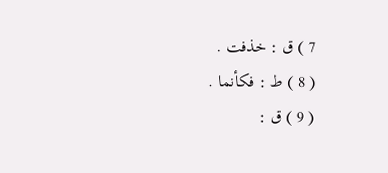7 ) ق : خذفت .
( 8 ) ط : فكأنما .
( 9 ) ق :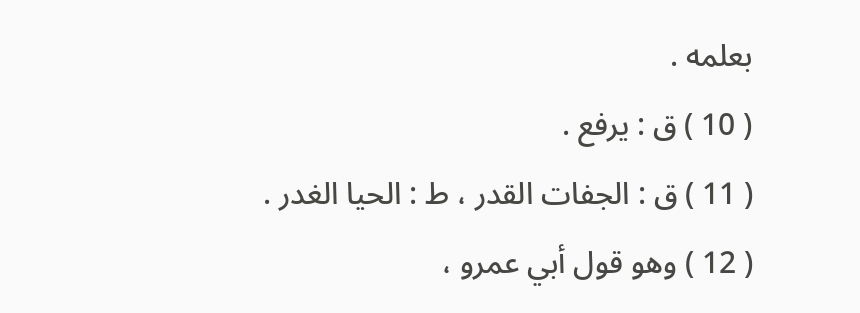بعلمه .
( 10 ) ق : يرفع .
( 11 ) ق : الجفات القدر ، ط : الحيا الغدر .
( 12 ) وهو قول أبي عمرو ،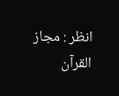انظر : مجاز القرآن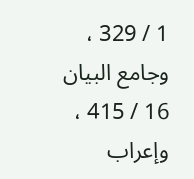1 / 329 ، وجامع البيان 16 / 415 ، وإعراب